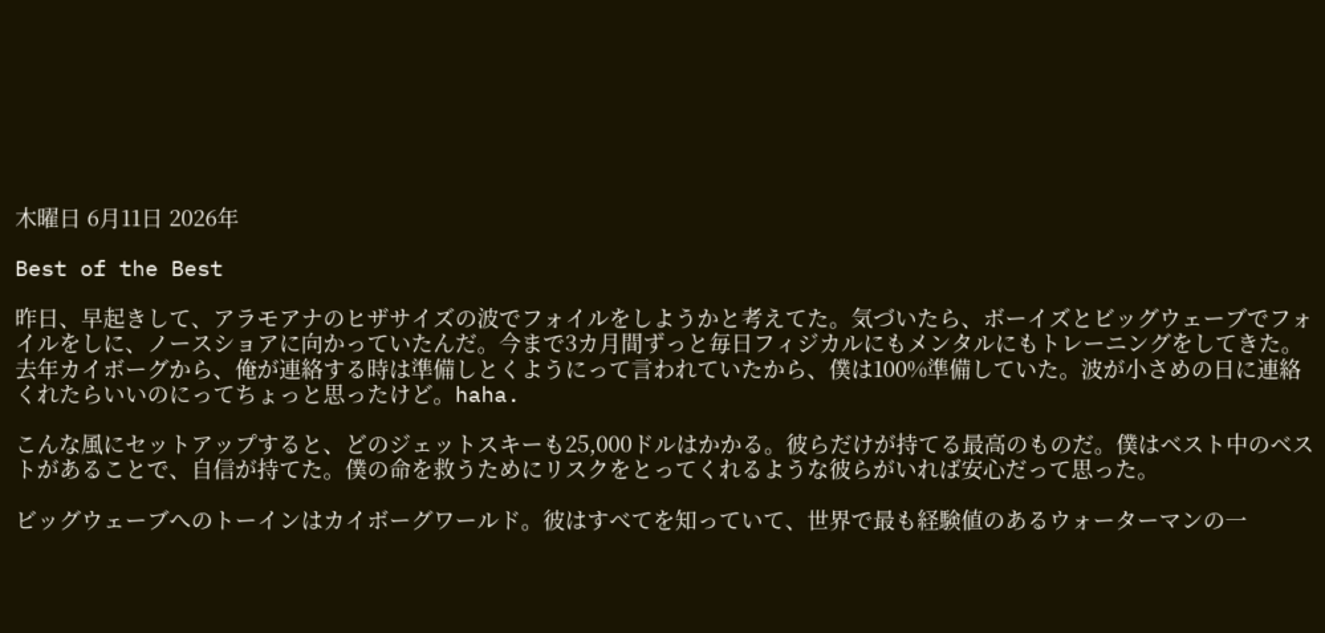木曜日 6月11日 2026年

Best of the Best

昨日、早起きして、アラモアナのヒザサイズの波でフォイルをしようかと考えてた。気づいたら、ボーイズとビッグウェーブでフォイルをしに、ノースショアに向かっていたんだ。今まで3カ月間ずっと毎日フィジカルにもメンタルにもトレーニングをしてきた。去年カイボーグから、俺が連絡する時は準備しとくようにって言われていたから、僕は100%準備していた。波が小さめの日に連絡くれたらいいのにってちょっと思ったけど。haha.

こんな風にセットアップすると、どのジェットスキーも25,000ドルはかかる。彼らだけが持てる最高のものだ。僕はベスト中のベストがあることで、自信が持てた。僕の命を救うためにリスクをとってくれるような彼らがいれば安心だって思った。

ビッグウェーブへのトーインはカイボーグワールド。彼はすべてを知っていて、世界で最も経験値のあるウォーターマンの一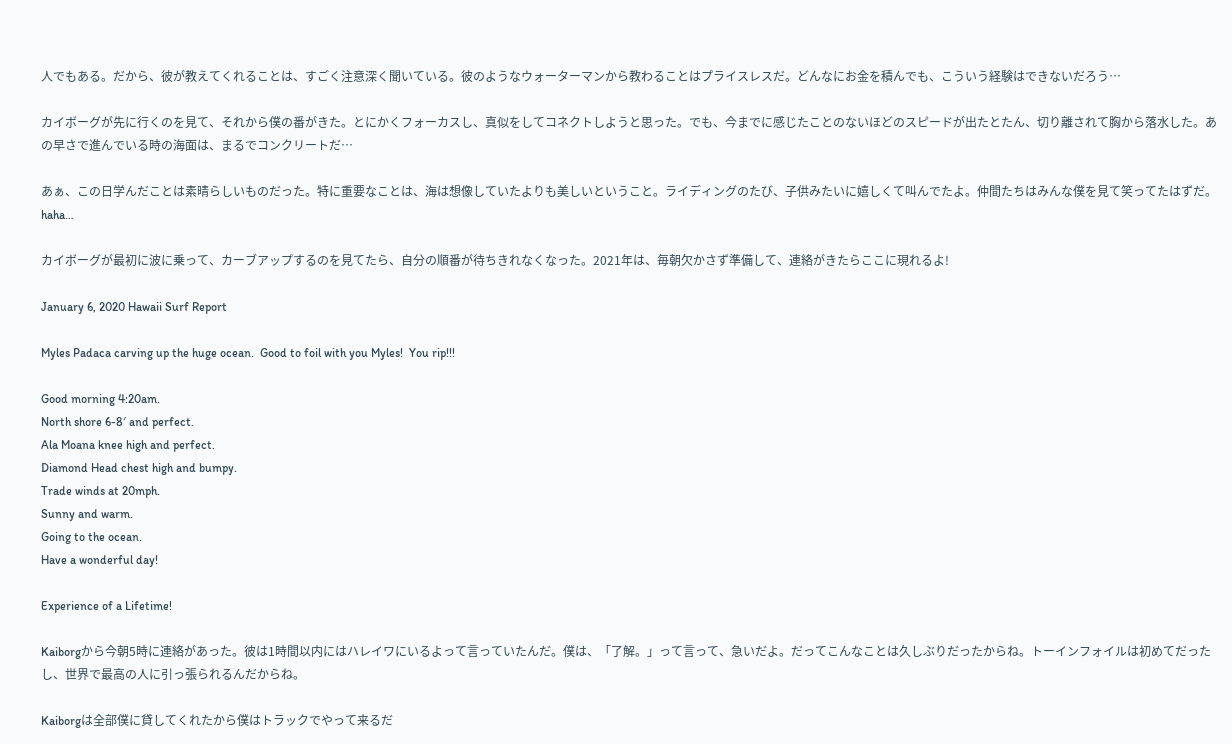人でもある。だから、彼が教えてくれることは、すごく注意深く聞いている。彼のようなウォーターマンから教わることはプライスレスだ。どんなにお金を積んでも、こういう経験はできないだろう…

カイボーグが先に行くのを見て、それから僕の番がきた。とにかくフォーカスし、真似をしてコネクトしようと思った。でも、今までに感じたことのないほどのスピードが出たとたん、切り離されて胸から落水した。あの早さで進んでいる時の海面は、まるでコンクリートだ…

あぁ、この日学んだことは素晴らしいものだった。特に重要なことは、海は想像していたよりも美しいということ。ライディングのたび、子供みたいに嬉しくて叫んでたよ。仲間たちはみんな僕を見て笑ってたはずだ。 haha…

カイボーグが最初に波に乗って、カーブアップするのを見てたら、自分の順番が待ちきれなくなった。2021年は、毎朝欠かさず準備して、連絡がきたらここに現れるよ!

January 6, 2020 Hawaii Surf Report

Myles Padaca carving up the huge ocean.  Good to foil with you Myles!  You rip!!!

Good morning 4:20am.
North shore 6-8′ and perfect.
Ala Moana knee high and perfect.
Diamond Head chest high and bumpy.
Trade winds at 20mph.
Sunny and warm.
Going to the ocean.
Have a wonderful day!

Experience of a Lifetime!

Kaiborgから今朝5時に連絡があった。彼は1時間以内にはハレイワにいるよって言っていたんだ。僕は、「了解。」って言って、急いだよ。だってこんなことは久しぶりだったからね。トーインフォイルは初めてだったし、世界で最高の人に引っ張られるんだからね。

Kaiborgは全部僕に貸してくれたから僕はトラックでやって来るだ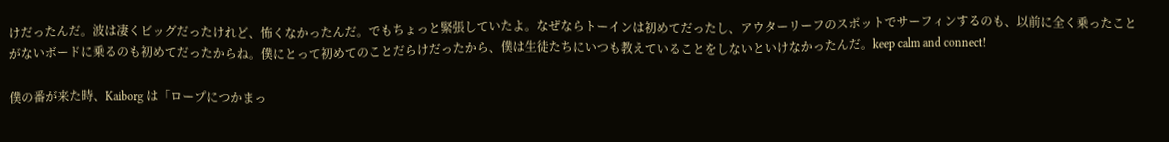けだったんだ。波は凄くビッグだったけれど、怖くなかったんだ。でもちょっと緊張していたよ。なぜならトーインは初めてだったし、アウターリーフのスポットでサーフィンするのも、以前に全く乗ったことがないボードに乗るのも初めてだったからね。僕にとって初めてのことだらけだったから、僕は生徒たちにいつも教えていることをしないといけなかったんだ。keep calm and connect!

僕の番が来た時、Kaiborg は「ロープにつかまっ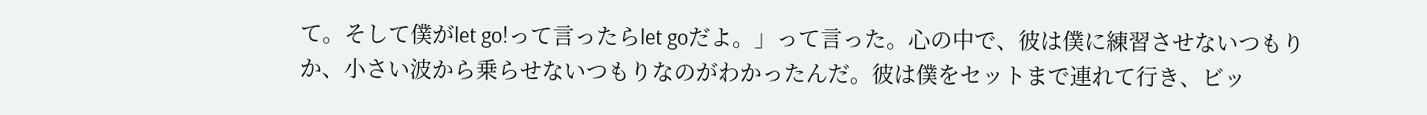て。そして僕がlet go!って言ったらlet goだよ。」って言った。心の中で、彼は僕に練習させないつもりか、小さい波から乗らせないつもりなのがわかったんだ。彼は僕をセットまで連れて行き、ビッ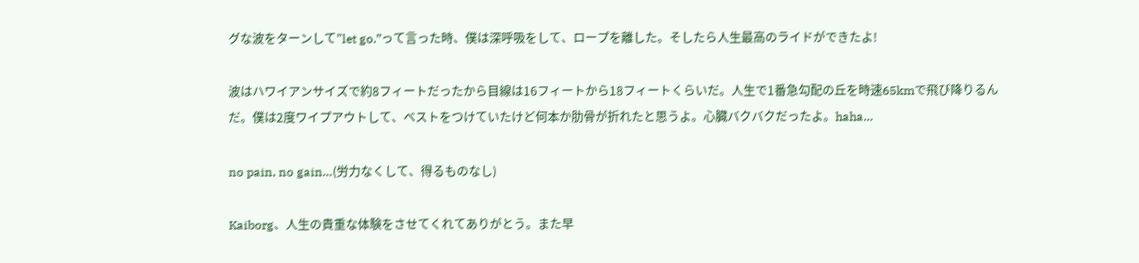グな波をターンして”let go.”って言った時、僕は深呼吸をして、ロープを離した。そしたら人生最高のライドができたよ!

波はハワイアンサイズで約8フィートだったから目線は16フィートから18フィートくらいだ。人生で1番急勾配の丘を時速65kmで飛び降りるんだ。僕は2度ワイプアウトして、ベストをつけていたけど何本か肋骨が折れたと思うよ。心臓バクバクだったよ。haha…

no pain, no gain…(労力なくして、得るものなし)

Kaiborg、人生の貴重な体験をさせてくれてありがとう。また早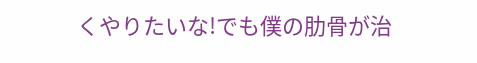くやりたいな!でも僕の肋骨が治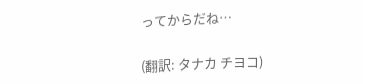ってからだね…

(翻訳: タナカ チヨコ)